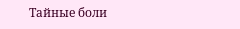Тайные боли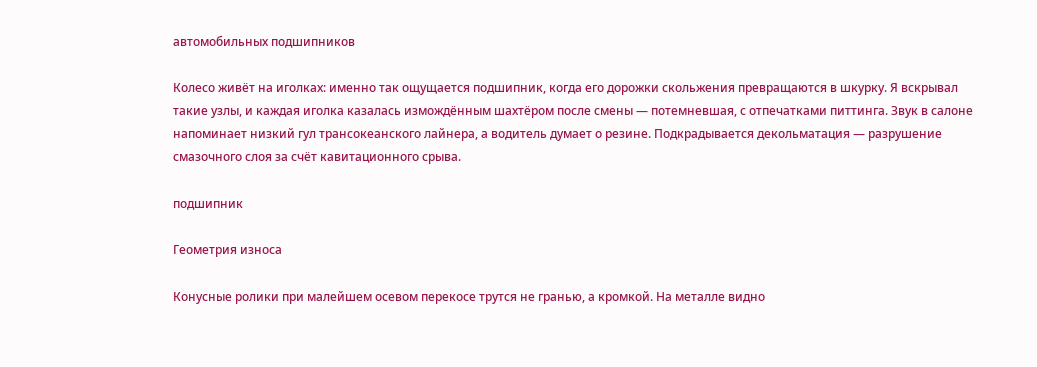автомобильных подшипников

Колесо живёт на иголках: именно так ощущается подшипник, когда его дорожки скольжения превращаются в шкурку. Я вскрывал такие узлы, и каждая иголка казалась измождённым шахтёром после смены — потемневшая, с отпечатками питтинга. Звук в салоне напоминает низкий гул трансокеанского лайнера, а водитель думает о резине. Подкрадывается декольматация — разрушение смазочного слоя за счёт кавитационного срыва.

подшипник

Геометрия износа

Конусные ролики при малейшем осевом перекосе трутся не гранью, а кромкой. На металле видно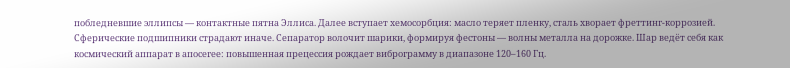побледневшие эллипсы — контактные пятна Эллиса. Далее вступает хемосорбция: масло теряет пленку, сталь хворает фреттинг-коррозией. Сферические подшипники страдают иначе. Сепаратор волочит шарики, формируя фестоны — волны металла на дорожке. Шар ведёт себя как космический аппарат в апосегее: повышенная прецессия рождает виброграмму в диапазоне 120–160 Гц.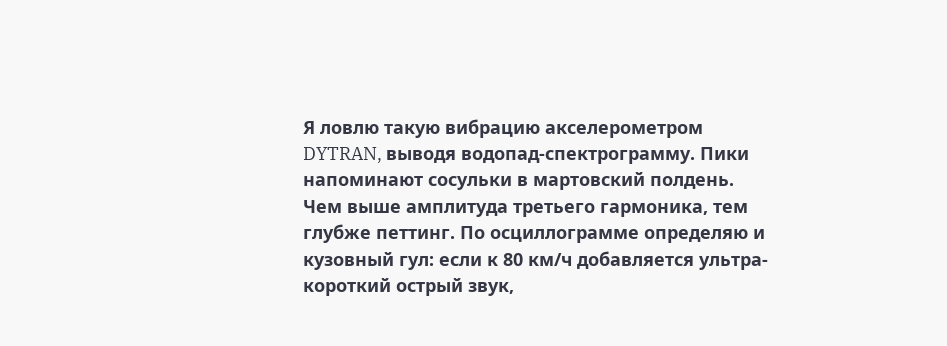Я ловлю такую вибрацию акселерометром DYTRAN, выводя водопад-спектрограмму. Пики напоминают сосульки в мартовский полдень. Чем выше амплитуда третьего гармоника, тем глубже петтинг. По осциллограмме определяю и кузовный гул: если к 80 км/ч добавляется ультра-короткий острый звук,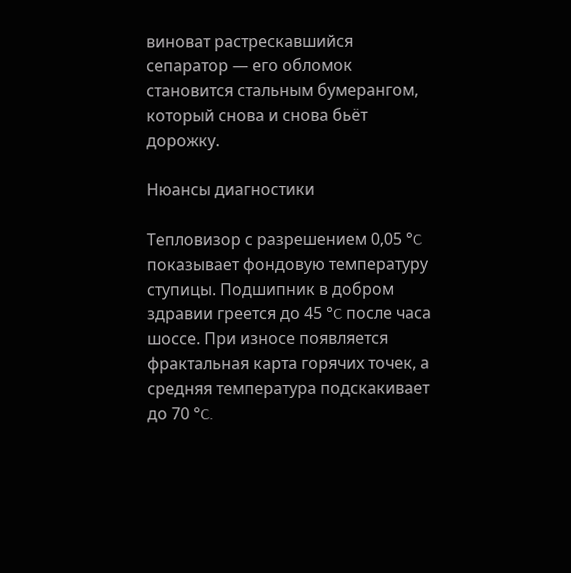виноват растрескавшийся сепаратор — его обломок становится стальным бумерангом, который снова и снова бьёт дорожку.

Нюансы диагностики

Тепловизор с разрешением 0,05 °C показывает фондовую температуру ступицы. Подшипник в добром здравии греется до 45 °C после часа шоссе. При износе появляется фрактальная карта горячих точек, а средняя температура подскакивает до 70 °C.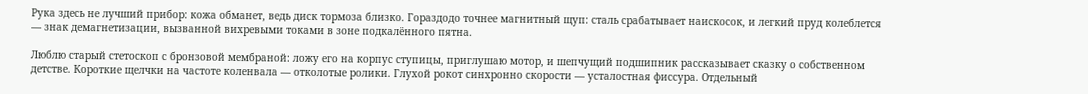Рука здесь не лучший прибор: кожа обманет, ведь диск тормоза близко. Гораздодо точнее магнитный щуп: сталь срабатывает наискосок, и легкий пруд колеблется — знак демагнетизации, вызванной вихревыми токами в зоне подкалённого пятна.

Люблю старый стетоскоп с бронзовой мембраной: ложу его на корпус ступицы, приглушаю мотор, и шепчущий подшипник рассказывает сказку о собственном детстве. Короткие щелчки на частоте коленвала — отколотые ролики. Глухой рокот синхронно скорости — усталостная фиссура. Отдельный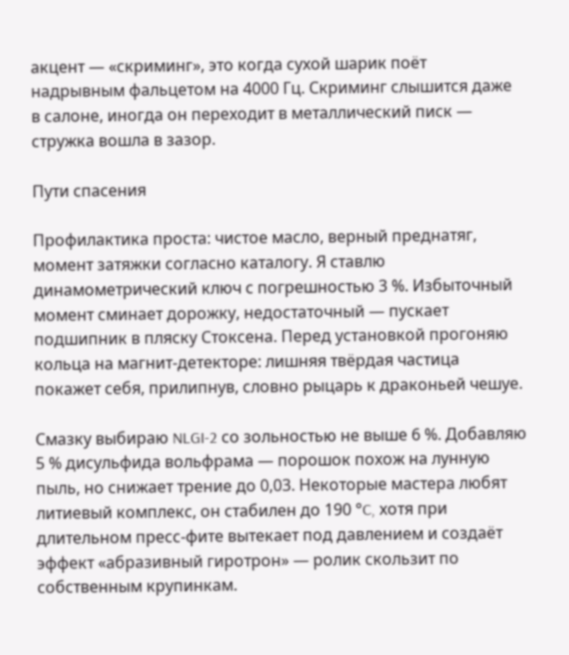акцент — «скриминг», это когда сухой шарик поёт надрывным фальцетом на 4000 Гц. Скриминг слышится даже в салоне, иногда он переходит в металлический писк — стружка вошла в зазор.

Пути спасения

Профилактика проста: чистое масло, верный преднатяг, момент затяжки согласно каталогу. Я ставлю динамометрический ключ с погрешностью 3 %. Избыточный момент сминает дорожку, недостаточный — пускает подшипник в пляску Стоксена. Перед установкой прогоняю кольца на магнит-детекторе: лишняя твёрдая частица покажет себя, прилипнув, словно рыцарь к драконьей чешуе.

Смазку выбираю NLGI-2 со зольностью не выше 6 %. Добавляю 5 % дисульфида вольфрама — порошок похож на лунную пыль, но снижает трение до 0,03. Некоторые мастера любят литиевый комплекс, он стабилен до 190 °C, хотя при длительном пресс-фите вытекает под давлением и создаёт эффект «абразивный гиротрон» — ролик скользит по собственным крупинкам.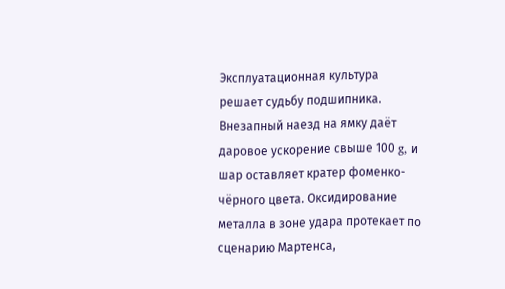Эксплуатационная культура решает судьбу подшипника. Внезапный наезд на ямку даёт даровое ускорение свыше 100 g, и шар оставляет кратер фоменко-чёрного цвета. Оксидирование металла в зоне удара протекает по сценарию Мартенса,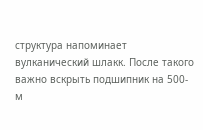структура напоминает вулканический шлакк. После такого важно вскрыть подшипник на 500-м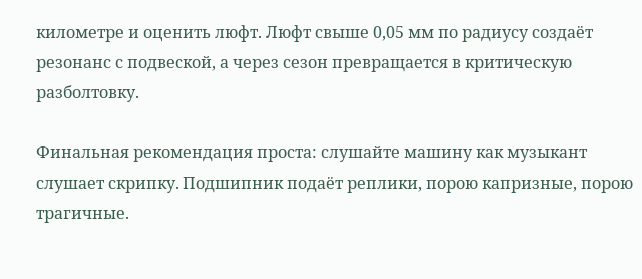километре и оценить люфт. Люфт свыше 0,05 мм по радиусу создаёт резонанс с подвеской, а через сезон превращается в критическую разболтовку.

Финальная рекомендация проста: слушайте машину как музыкант слушает скрипку. Подшипник подаёт реплики, порою капризные, порою трагичные.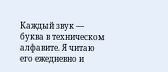Каждый звук — буква в техническом алфавите. Я читаю его ежедневно и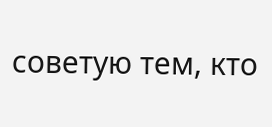советую тем, кто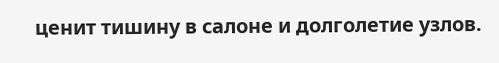ценит тишину в салоне и долголетие узлов.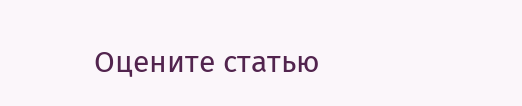Оцените статью